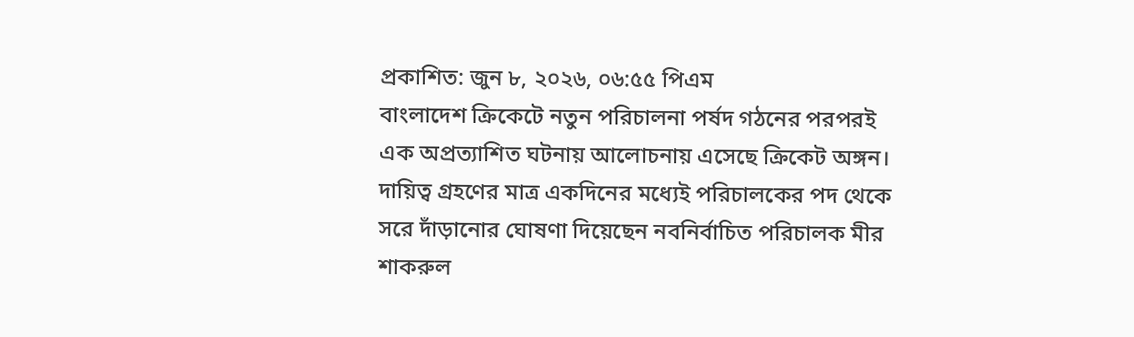প্রকাশিত: জুন ৮, ২০২৬, ০৬:৫৫ পিএম
বাংলাদেশ ক্রিকেটে নতুন পরিচালনা পর্ষদ গঠনের পরপরই এক অপ্রত্যাশিত ঘটনায় আলোচনায় এসেছে ক্রিকেট অঙ্গন। দায়িত্ব গ্রহণের মাত্র একদিনের মধ্যেই পরিচালকের পদ থেকে সরে দাঁড়ানোর ঘোষণা দিয়েছেন নবনির্বাচিত পরিচালক মীর শাকরুল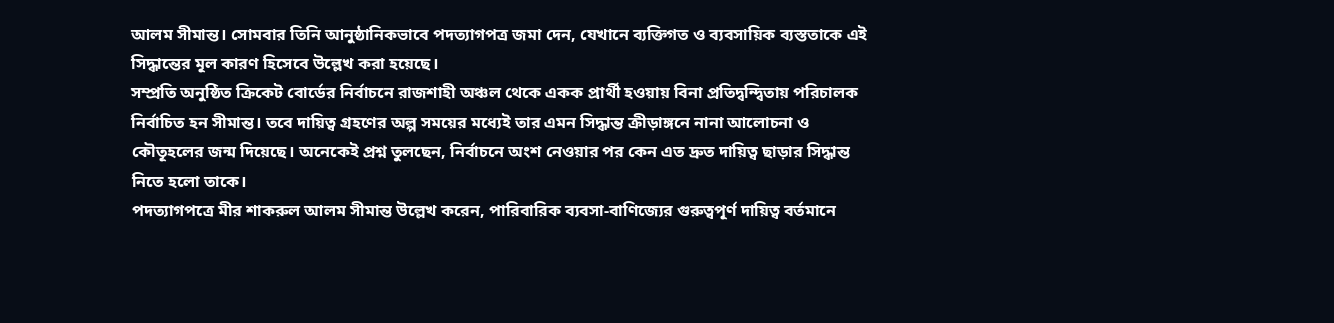আলম সীমান্ত। সোমবার তিনি আনুষ্ঠানিকভাবে পদত্যাগপত্র জমা দেন, যেখানে ব্যক্তিগত ও ব্যবসায়িক ব্যস্ততাকে এই সিদ্ধান্তের মূল কারণ হিসেবে উল্লেখ করা হয়েছে।
সম্প্রতি অনুষ্ঠিত ক্রিকেট বোর্ডের নির্বাচনে রাজশাহী অঞ্চল থেকে একক প্রার্থী হওয়ায় বিনা প্রতিদ্বন্দ্বিতায় পরিচালক নির্বাচিত হন সীমান্ত। তবে দায়িত্ব গ্রহণের অল্প সময়ের মধ্যেই তার এমন সিদ্ধান্ত ক্রীড়াঙ্গনে নানা আলোচনা ও কৌতূহলের জন্ম দিয়েছে। অনেকেই প্রশ্ন তুলছেন, নির্বাচনে অংশ নেওয়ার পর কেন এত দ্রুত দায়িত্ব ছাড়ার সিদ্ধান্ত নিতে হলো তাকে।
পদত্যাগপত্রে মীর শাকরুল আলম সীমান্ত উল্লেখ করেন, পারিবারিক ব্যবসা-বাণিজ্যের গুরুত্বপূর্ণ দায়িত্ব বর্তমানে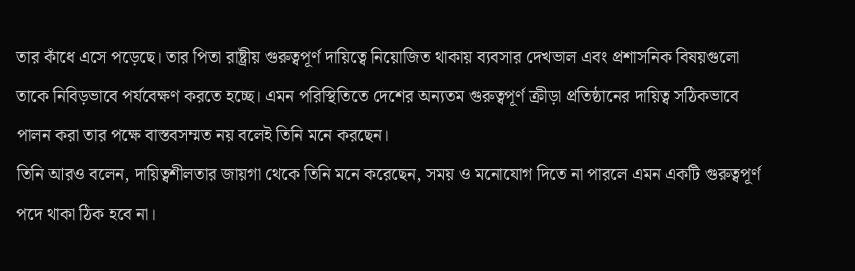তার কাঁধে এসে পড়েছে। তার পিতা রাষ্ট্রীয় গুরুত্বপূর্ণ দায়িত্বে নিয়োজিত থাকায় ব্যবসার দেখভাল এবং প্রশাসনিক বিষয়গুলো তাকে নিবিড়ভাবে পর্যবেক্ষণ করতে হচ্ছে। এমন পরিস্থিতিতে দেশের অন্যতম গুরুত্বপূর্ণ ক্রীড়া প্রতিষ্ঠানের দায়িত্ব সঠিকভাবে পালন করা তার পক্ষে বাস্তবসম্মত নয় বলেই তিনি মনে করছেন।
তিনি আরও বলেন, দায়িত্বশীলতার জায়গা থেকে তিনি মনে করেছেন, সময় ও মনোযোগ দিতে না পারলে এমন একটি গুরুত্বপূর্ণ পদে থাকা ঠিক হবে না।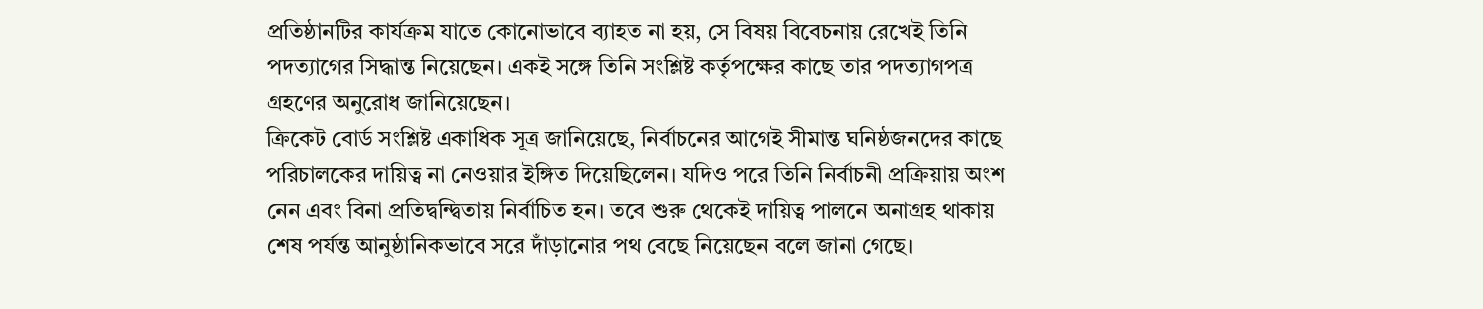প্রতিষ্ঠানটির কার্যক্রম যাতে কোনোভাবে ব্যাহত না হয়, সে বিষয় বিবেচনায় রেখেই তিনি পদত্যাগের সিদ্ধান্ত নিয়েছেন। একই সঙ্গে তিনি সংশ্লিষ্ট কর্তৃপক্ষের কাছে তার পদত্যাগপত্র গ্রহণের অনুরোধ জানিয়েছেন।
ক্রিকেট বোর্ড সংশ্লিষ্ট একাধিক সূত্র জানিয়েছে, নির্বাচনের আগেই সীমান্ত ঘনিষ্ঠজনদের কাছে পরিচালকের দায়িত্ব না নেওয়ার ইঙ্গিত দিয়েছিলেন। যদিও পরে তিনি নির্বাচনী প্রক্রিয়ায় অংশ নেন এবং বিনা প্রতিদ্বন্দ্বিতায় নির্বাচিত হন। তবে শুরু থেকেই দায়িত্ব পালনে অনাগ্রহ থাকায় শেষ পর্যন্ত আনুষ্ঠানিকভাবে সরে দাঁড়ানোর পথ বেছে নিয়েছেন বলে জানা গেছে।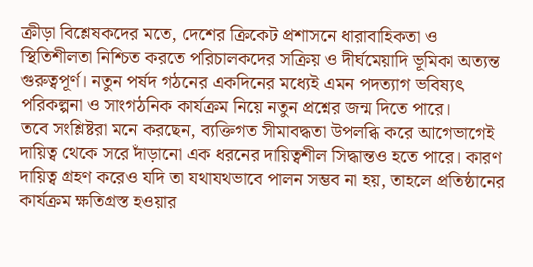ক্রীড়া বিশ্লেষকদের মতে, দেশের ক্রিকেট প্রশাসনে ধারাবাহিকতা ও স্থিতিশীলতা নিশ্চিত করতে পরিচালকদের সক্রিয় ও দীর্ঘমেয়াদি ভূমিকা অত্যন্ত গুরুত্বপূর্ণ। নতুন পর্ষদ গঠনের একদিনের মধ্যেই এমন পদত্যাগ ভবিষ্যৎ পরিকল্পনা ও সাংগঠনিক কার্যক্রম নিয়ে নতুন প্রশ্নের জন্ম দিতে পারে।
তবে সংশ্লিষ্টরা মনে করছেন, ব্যক্তিগত সীমাবদ্ধতা উপলব্ধি করে আগেভাগেই দায়িত্ব থেকে সরে দাঁড়ানো এক ধরনের দায়িত্বশীল সিদ্ধান্তও হতে পারে। কারণ দায়িত্ব গ্রহণ করেও যদি তা যথাযথভাবে পালন সম্ভব না হয়, তাহলে প্রতিষ্ঠানের কার্যক্রম ক্ষতিগ্রস্ত হওয়ার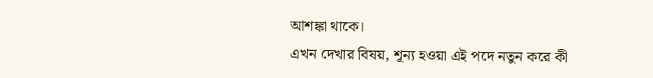আশঙ্কা থাকে।
এখন দেখার বিষয়, শূন্য হওয়া এই পদে নতুন করে কী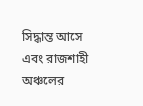সিদ্ধান্ত আসে এবং রাজশাহী অঞ্চলের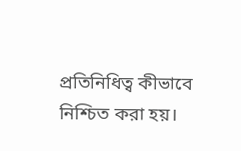প্রতিনিধিত্ব কীভাবে নিশ্চিত করা হয়।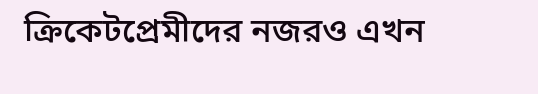ক্রিকেটপ্রেমীদের নজরও এখন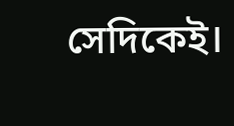সেদিকেই।